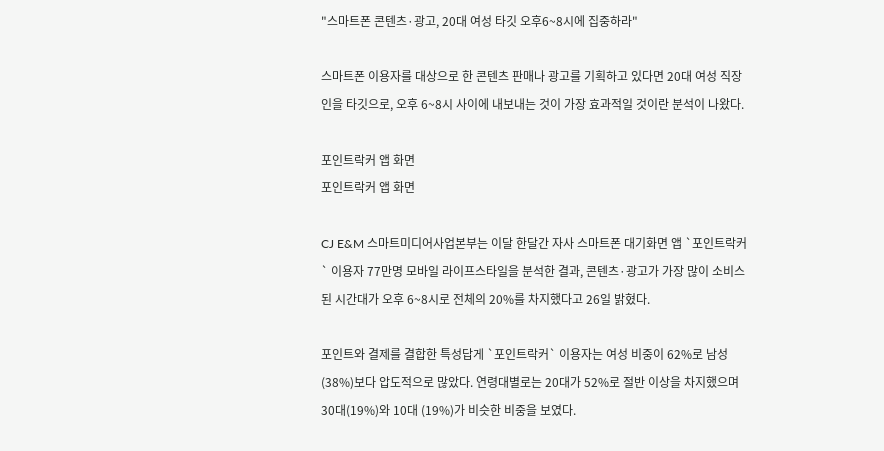"스마트폰 콘텐츠·광고, 20대 여성 타깃 오후6~8시에 집중하라"

스마트폰 이용자를 대상으로 한 콘텐츠 판매나 광고를 기획하고 있다면 20대 여성 직장인을 타깃으로, 오후 6~8시 사이에 내보내는 것이 가장 효과적일 것이란 분석이 나왔다.

포인트락커 앱 화면
포인트락커 앱 화면

CJ E&M 스마트미디어사업본부는 이달 한달간 자사 스마트폰 대기화면 앱 `포인트락커` 이용자 77만명 모바일 라이프스타일을 분석한 결과, 콘텐츠·광고가 가장 많이 소비스된 시간대가 오후 6~8시로 전체의 20%를 차지했다고 26일 밝혔다.

포인트와 결제를 결합한 특성답게 `포인트락커` 이용자는 여성 비중이 62%로 남성(38%)보다 압도적으로 많았다. 연령대별로는 20대가 52%로 절반 이상을 차지했으며 30대(19%)와 10대 (19%)가 비슷한 비중을 보였다.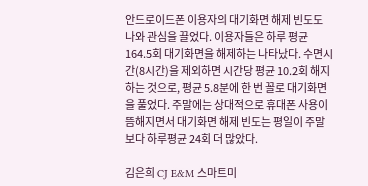안드로이드폰 이용자의 대기화면 해제 빈도도 나와 관심을 끌었다. 이용자들은 하루 평균 164.5회 대기화면을 해제하는 나타났다. 수면시간(8시간)을 제외하면 시간당 평균 10.2회 해지하는 것으로, 평균 5.8분에 한 번 꼴로 대기화면을 풀었다. 주말에는 상대적으로 휴대폰 사용이 뜸해지면서 대기화면 해제 빈도는 평일이 주말보다 하루평균 24회 더 많았다.

김은희 CJ E&M 스마트미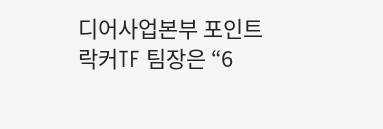디어사업본부 포인트락커TF 팀장은 “6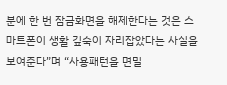분에 한 번 잠금화면을 해제한다는 것은 스마트폰이 생활 깊숙이 자리잡았다는 사실을 보여준다”며 “사용패턴을 면밀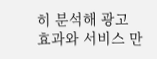히 분석해 광고 효과와 서비스 만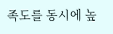족도를 동시에 높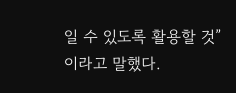일 수 있도록 활용할 것”이라고 말했다.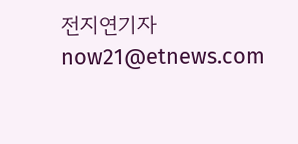전지연기자 now21@etnews.com